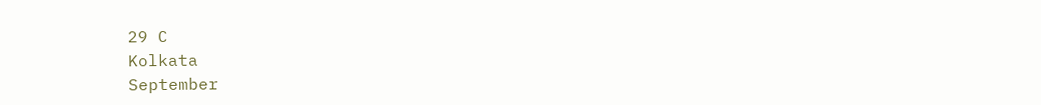29 C
Kolkata
September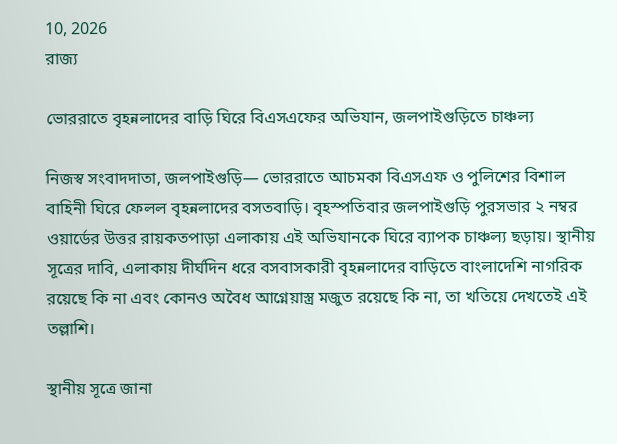10, 2026
রাজ্য

ভোররাতে বৃহন্নলাদের বাড়ি ঘিরে বিএসএফের অভিযান, জলপাইগুড়িতে চাঞ্চল্য

নিজস্ব সংবাদদাতা, জলপাইগুড়ি— ভোররাতে আচমকা বিএসএফ ও পুলিশের বিশাল বাহিনী ঘিরে ফেলল বৃহন্নলাদের বসতবাড়ি। বৃহস্পতিবার জলপাইগুড়ি পুরসভার ২ নম্বর ওয়ার্ডের উত্তর রায়কতপাড়া এলাকায় এই অভিযানকে ঘিরে ব্যাপক চাঞ্চল্য ছড়ায়। স্থানীয় সূত্রের দাবি, এলাকায় দীর্ঘদিন ধরে বসবাসকারী বৃহন্নলাদের বাড়িতে বাংলাদেশি নাগরিক রয়েছে কি না এবং কোনও অবৈধ আগ্নেয়াস্ত্র মজুত রয়েছে কি না, তা খতিয়ে দেখতেই এই তল্লাশি।

স্থানীয় সূত্রে জানা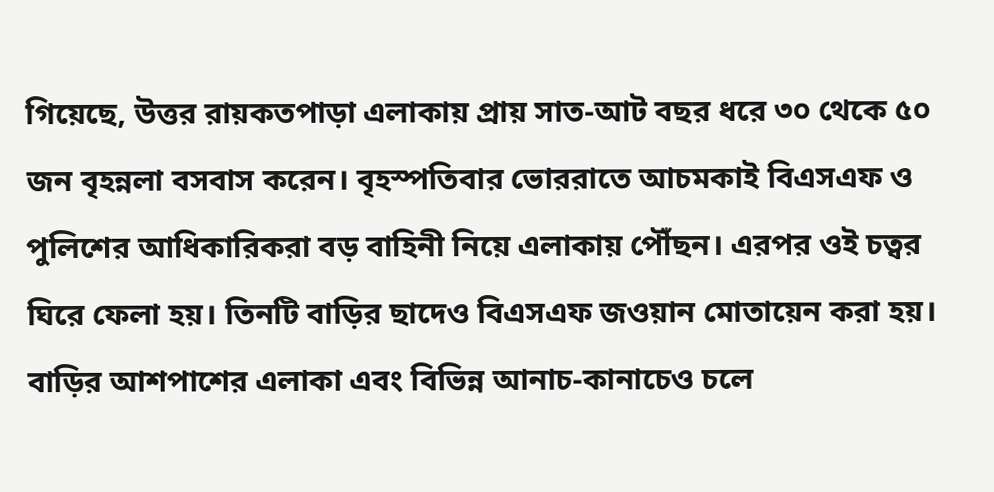গিয়েছে, উত্তর রায়কতপাড়া এলাকায় প্রায় সাত-আট বছর ধরে ৩০ থেকে ৫০ জন বৃহন্নলা বসবাস করেন। বৃহস্পতিবার ভোররাতে আচমকাই বিএসএফ ও পুলিশের আধিকারিকরা বড় বাহিনী নিয়ে এলাকায় পৌঁছন। এরপর ওই চত্বর ঘিরে ফেলা হয়। তিনটি বাড়ির ছাদেও বিএসএফ জওয়ান মোতায়েন করা হয়। বাড়ির আশপাশের এলাকা এবং বিভিন্ন আনাচ-কানাচেও চলে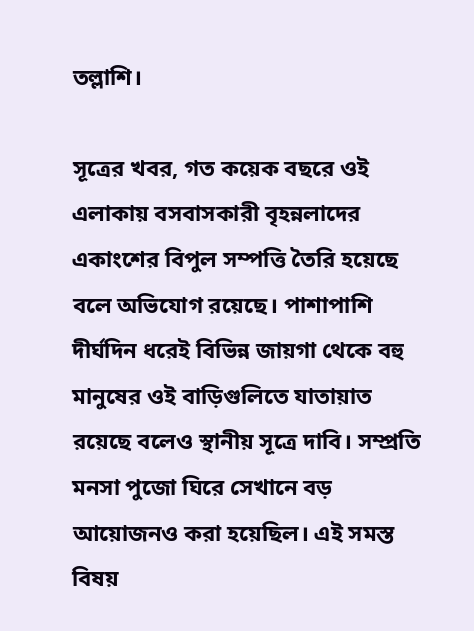তল্লাশি।

সূত্রের খবর, গত কয়েক বছরে ওই এলাকায় বসবাসকারী বৃহন্নলাদের একাংশের বিপুল সম্পত্তি তৈরি হয়েছে বলে অভিযোগ রয়েছে। পাশাপাশি দীর্ঘদিন ধরেই বিভিন্ন জায়গা থেকে বহু মানুষের ওই বাড়িগুলিতে যাতায়াত রয়েছে বলেও স্থানীয় সূত্রে দাবি। সম্প্রতি মনসা পুজো ঘিরে সেখানে বড় আয়োজনও করা হয়েছিল। এই সমস্ত বিষয়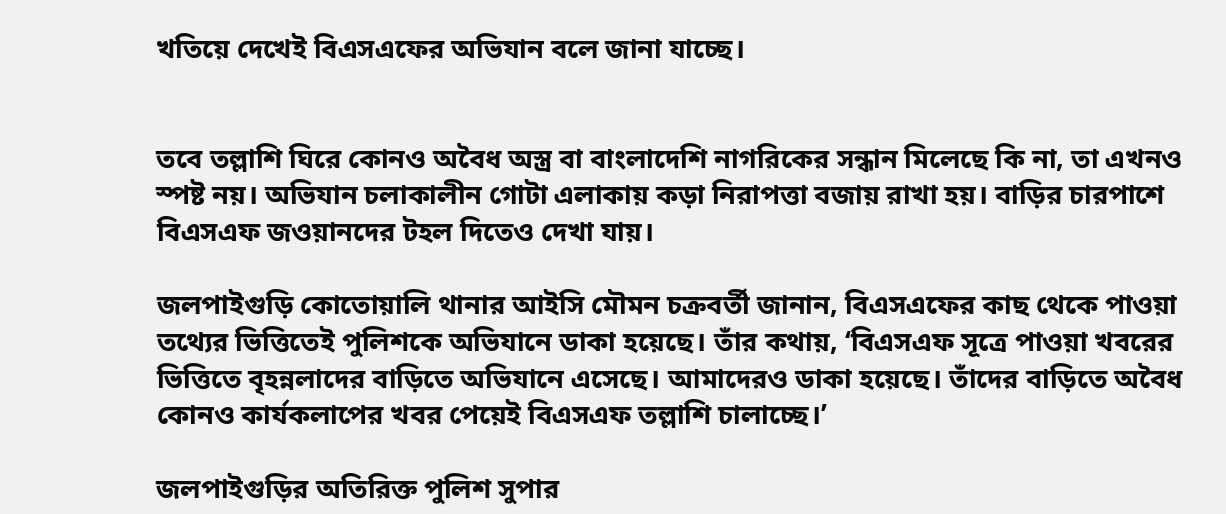খতিয়ে দেখেই বিএসএফের অভিযান বলে জানা যাচ্ছে।


তবে তল্লাশি ঘিরে কোনও অবৈধ অস্ত্র বা বাংলাদেশি নাগরিকের সন্ধান মিলেছে কি না, তা এখনও স্পষ্ট নয়। অভিযান চলাকালীন গোটা এলাকায় কড়া নিরাপত্তা বজায় রাখা হয়। বাড়ির চারপাশে বিএসএফ জওয়ানদের টহল দিতেও দেখা যায়।

জলপাইগুড়ি কোতোয়ালি থানার আইসি মৌমন চক্রবর্তী জানান, বিএসএফের কাছ থেকে পাওয়া তথ্যের ভিত্তিতেই পুলিশকে অভিযানে ডাকা হয়েছে। তাঁর কথায়, ‘বিএসএফ সূত্রে পাওয়া খবরের ভিত্তিতে বৃহন্নলাদের বাড়িতে অভিযানে এসেছে। আমাদেরও ডাকা হয়েছে। তাঁদের বাড়িতে অবৈধ কোনও কার্যকলাপের খবর পেয়েই বিএসএফ তল্লাশি চালাচ্ছে।’

জলপাইগুড়ির অতিরিক্ত পুলিশ সুপার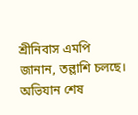শ্রীনিবাস এমপি জানান, তল্লাশি চলছে। অভিযান শেষ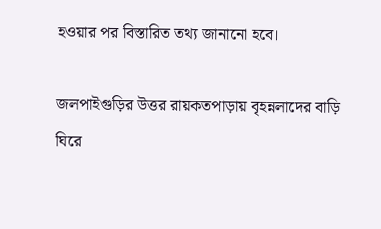হওয়ার পর বিস্তারিত তথ্য জানানো হবে।

জলপাইগুড়ির উত্তর রায়কতপাড়ায় বৃহন্নলাদের বাড়ি ঘিরে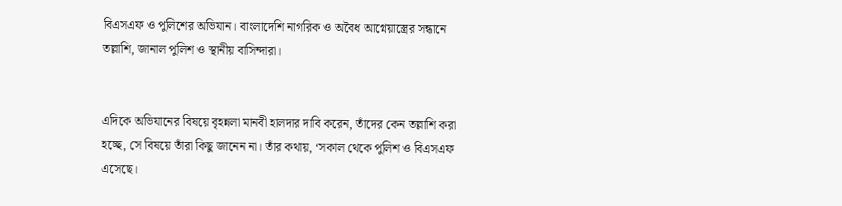বিএসএফ ও পুলিশের অভিযান। বাংলাদেশি নাগরিক ও অবৈধ আগ্নেয়াস্ত্রের সন্ধানে তল্লাশি, জানাল পুলিশ ও স্থানীয় বাসিন্দারা।


এদিকে অভিযানের বিষয়ে বৃহন্নলা মানবী হালদার দাবি করেন, তাঁদের কেন তল্লাশি করা হচ্ছে, সে বিষয়ে তাঁরা কিছু জানেন না। তাঁর কথায়, ‘সকাল থেকে পুলিশ ও বিএসএফ এসেছে।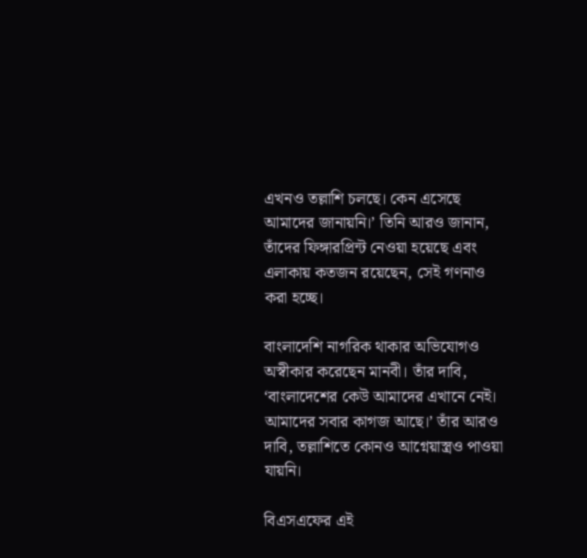এখনও তল্লাশি চলছে। কেন এসেছে আমাদের জানায়নি।’ তিনি আরও জানান, তাঁদের ফিঙ্গারপ্রিন্ট নেওয়া হয়েছে এবং এলাকায় কতজন রয়েছেন, সেই গণনাও করা হচ্ছে।

বাংলাদেশি নাগরিক থাকার অভিযোগও অস্বীকার করেছেন মানবী। তাঁর দাবি, ‘বাংলাদেশের কেউ আমাদের এখানে নেই। আমাদের সবার কাগজ আছে।’ তাঁর আরও দাবি, তল্লাশিতে কোনও আগ্নেয়াস্ত্রও পাওয়া যায়নি।

বিএসএফের এই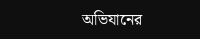অভিযানের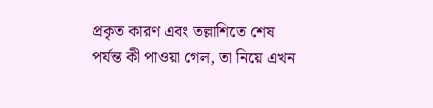প্রকৃত কারণ এবং তল্লাশিতে শেষ পর্যন্ত কী পাওয়া গেল, তা নিয়ে এখন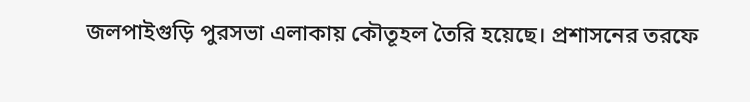জলপাইগুড়ি পুরসভা এলাকায় কৌতূহল তৈরি হয়েছে। প্রশাসনের তরফে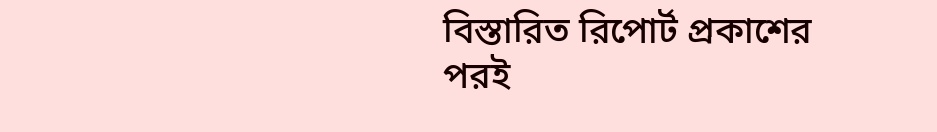বিস্তারিত রিপোর্ট প্রকাশের পরই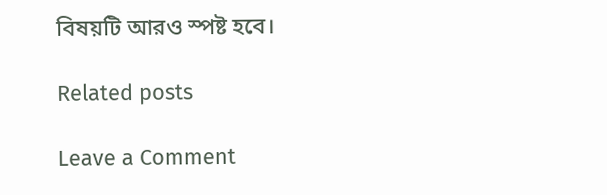বিষয়টি আরও স্পষ্ট হবে।

Related posts

Leave a Comment